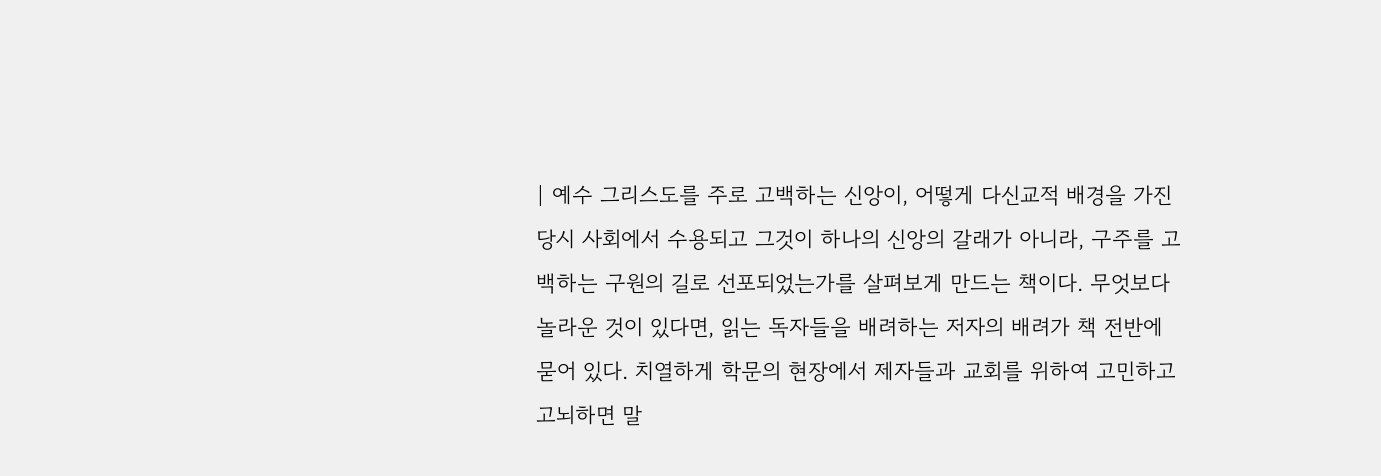| 예수 그리스도를 주로 고백하는 신앙이, 어떻게 다신교적 배경을 가진 당시 사회에서 수용되고 그것이 하나의 신앙의 갈래가 아니라, 구주를 고백하는 구원의 길로 선포되었는가를 살펴보게 만드는 책이다. 무엇보다 놀라운 것이 있다면, 읽는 독자들을 배려하는 저자의 배려가 책 전반에 묻어 있다. 치열하게 학문의 현장에서 제자들과 교회를 위하여 고민하고 고뇌하면 말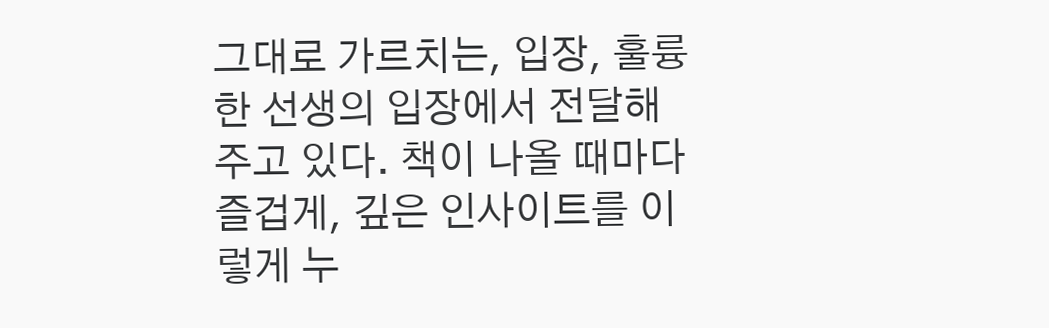그대로 가르치는, 입장, 훌륭한 선생의 입장에서 전달해주고 있다. 책이 나올 때마다 즐겁게, 깊은 인사이트를 이렇게 누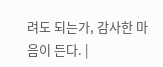려도 되는가, 감사한 마음이 든다. |